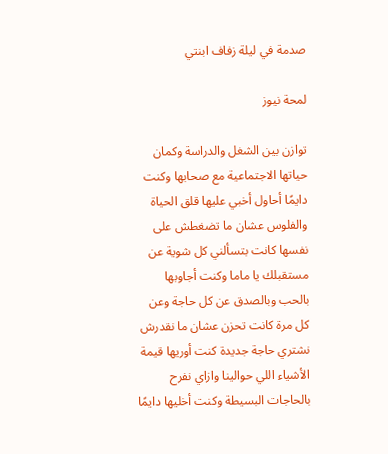صدمة في ليلة زفاف ابنتي

لمحة نيوز

توازن بين الشغل والدراسة وكمان حياتها الاجتماعية مع صحابها وكنت دايمًا أحاول أخبي عليها قلق الحياة والفلوس عشان ما تضغطش على نفسها كانت بتسألني كل شوية عن مستقبلك يا ماما وكنت أجاوبها بالحب وبالصدق عن كل حاجة وعن كل مرة كانت تحزن عشان ما نقدرش نشتري حاجة جديدة كنت أوريها قيمة الأشياء اللي حوالينا وازاي نفرح بالحاجات البسيطة وكنت أخليها دايمًا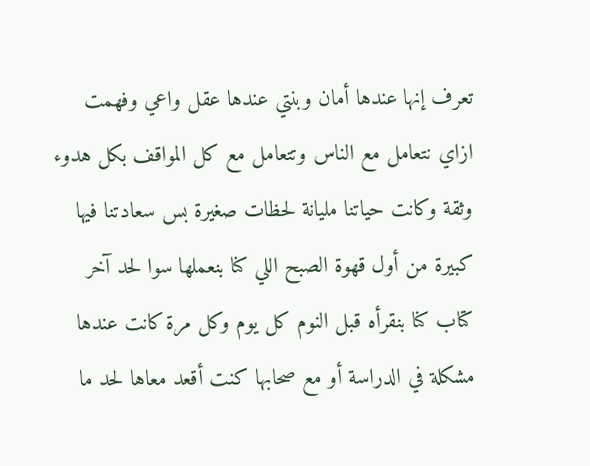تعرف إنها عندها أمان وبنتي عندها عقل واعي وفهمت ازاي نتعامل مع الناس وتتعامل مع كل المواقف بكل هدوء وثقة وكانت حياتنا مليانة لحظات صغيرة بس سعادتنا فيها كبيرة من أول قهوة الصبح اللي كنا بنعملها سوا لحد آخر كتاب كنا بنقرأه قبل النوم كل يوم وكل مرة كانت عندها مشكلة في الدراسة أو مع صحابها كنت أقعد معاها لحد ما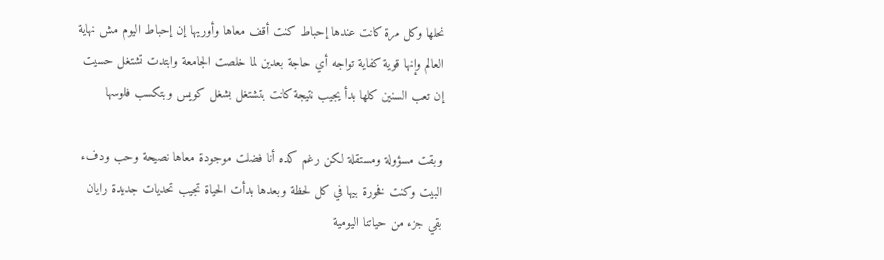نحلها وكل مرة كانت عندها إحباط كنت أقف معاها وأوريها إن إحباط اليوم مش نهاية العالم وإنها قوية كفاية تواجه أي حاجة بعدين لما خلصت الجامعة وابتدت تشتغل حسيت إن تعب السنين كلها بدأ يجيب نتيجة كانت بتشتغل بشغل كويس وبتكسب فلوسها

وبقت مسؤولة ومستقلة لكن رغم كده أنا فضلت موجودة معاها نصيحة وحب ودفء البيت وكنت فخورة بيها في كل لحظة وبعدها بدأت الحياة تجيب تحديات جديدة رايان بقي جزء من حياتنا اليومية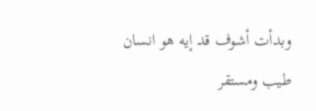وبدأت أشوف قد إيه هو انسان طيب ومستقر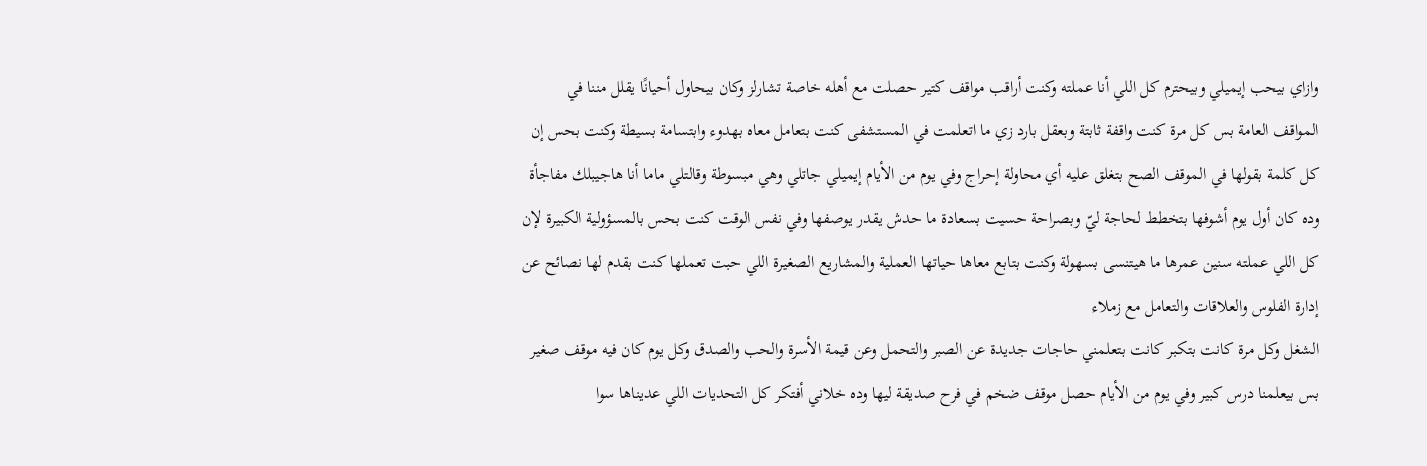وازاي بيحب إيميلي وبيحترم كل اللي أنا عملته وكنت أراقب مواقف كتير حصلت مع أهله خاصة تشارلز وكان بيحاول أحيانًا يقلل مننا في المواقف العامة بس كل مرة كنت واقفة ثابتة وبعقل بارد زي ما اتعلمت في المستشفى كنت بتعامل معاه بهدوء وابتسامة بسيطة وكنت بحس إن كل كلمة بقولها في الموقف الصح بتغلق عليه أي محاولة إحراج وفي يوم من الأيام إيميلي جاتلي وهي مبسوطة وقالتلي ماما أنا هاجيبلك مفاجأة وده كان أول يوم أشوفها بتخطط لحاجة ليّ وبصراحة حسيت بسعادة ما حدش يقدر يوصفها وفي نفس الوقت كنت بحس بالمسؤولية الكبيرة لإن كل اللي عملته سنين عمرها ما هيتنسى بسهولة وكنت بتابع معاها حياتها العملية والمشاريع الصغيرة اللي حبت تعملها كنت بقدم لها نصائح عن إدارة الفلوس والعلاقات والتعامل مع زملاء
الشغل وكل مرة كانت بتكبر كانت بتعلمني حاجات جديدة عن الصبر والتحمل وعن قيمة الأسرة والحب والصدق وكل يوم كان فيه موقف صغير بس بيعلمنا درس كبير وفي يوم من الأيام حصل موقف ضخم في فرح صديقة ليها وده خلاني أفتكر كل التحديات اللي عديناها سوا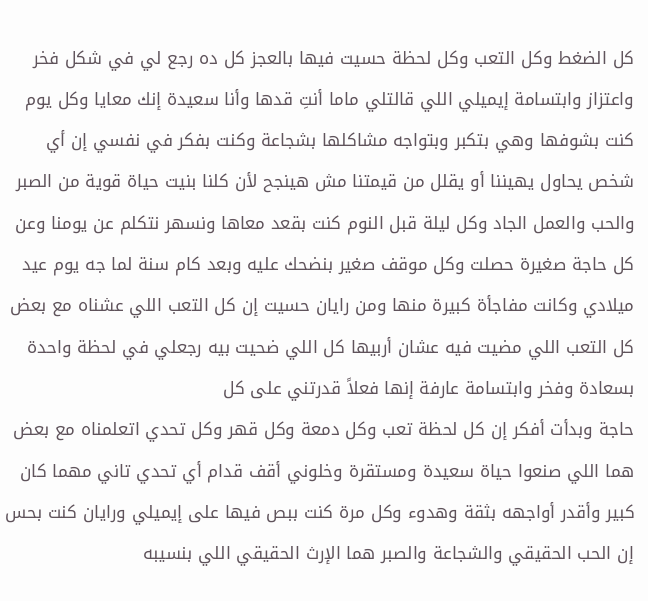كل الضغط وكل التعب وكل لحظة حسيت فيها بالعجز كل ده رجع لي في شكل فخر واعتزاز وابتسامة إيميلي اللي قالتلي ماما أنتِ قدها وأنا سعيدة إنك معايا وكل يوم كنت بشوفها وهي بتكبر وبتواجه مشاكلها بشجاعة وكنت بفكر في نفسي إن أي شخص يحاول يهيننا أو يقلل من قيمتنا مش هينجح لأن كلنا بنيت حياة قوية من الصبر والحب والعمل الجاد وكل ليلة قبل النوم كنت بقعد معاها ونسهر نتكلم عن يومنا وعن كل حاجة صغيرة حصلت وكل موقف صغير بنضحك عليه وبعد كام سنة لما جه يوم عيد ميلادي وكانت مفاجأة كبيرة منها ومن رايان حسيت إن كل التعب اللي عشناه مع بعض كل التعب اللي مضيت فيه عشان أربيها كل اللي ضحيت بيه رجعلي في لحظة واحدة بسعادة وفخر وابتسامة عارفة إنها فعلاً قدرتني على كل
حاجة وبدأت أفكر إن كل لحظة تعب وكل دمعة وكل قهر وكل تحدي اتعلمناه مع بعض هما اللي صنعوا حياة سعيدة ومستقرة وخلوني أقف قدام أي تحدي تاني مهما كان كبير وأقدر أواجهه بثقة وهدوء وكل مرة كنت ببص فيها على إيميلي ورايان كنت بحس إن الحب الحقيقي والشجاعة والصبر هما الإرث الحقيقي اللي بنسيبه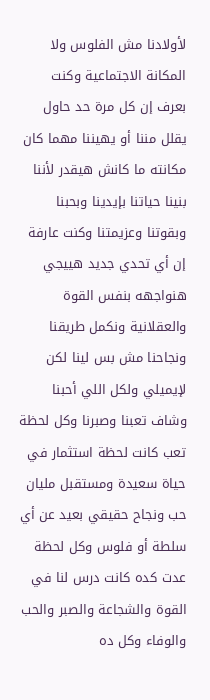لأولادنا مش الفلوس ولا المكانة الاجتماعية وكنت بعرف إن كل مرة حد حاول يقلل مننا أو يهيننا مهما كان مكانته ما كانش هيقدر لأننا بنينا حياتنا بإيدينا وبحبنا وبقوتنا وعزيمتنا وكنت عارفة إن أي تحدي جديد هييجي هنواجهه بنفس القوة والعقلانية ونكمل طريقنا ونجاحنا مش بس لينا لكن لإيميلي ولكل اللي أحبنا وشاف تعبنا وصبرنا وكل لحظة تعب كانت لحظة استثمار في حياة سعيدة ومستقبل مليان حب ونجاح حقيقي بعيد عن أي سلطة أو فلوس وكل لحظة عدت كده كانت درس لنا في القوة والشجاعة والصبر والحب والوفاء وكل ده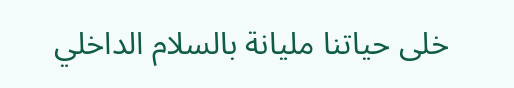خلى حياتنا مليانة بالسلام الداخلي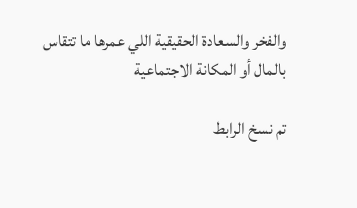والفخر والسعادة الحقيقية اللي عمرها ما تتقاس بالمال أو المكانة الاجتماعية

تم نسخ الرابط